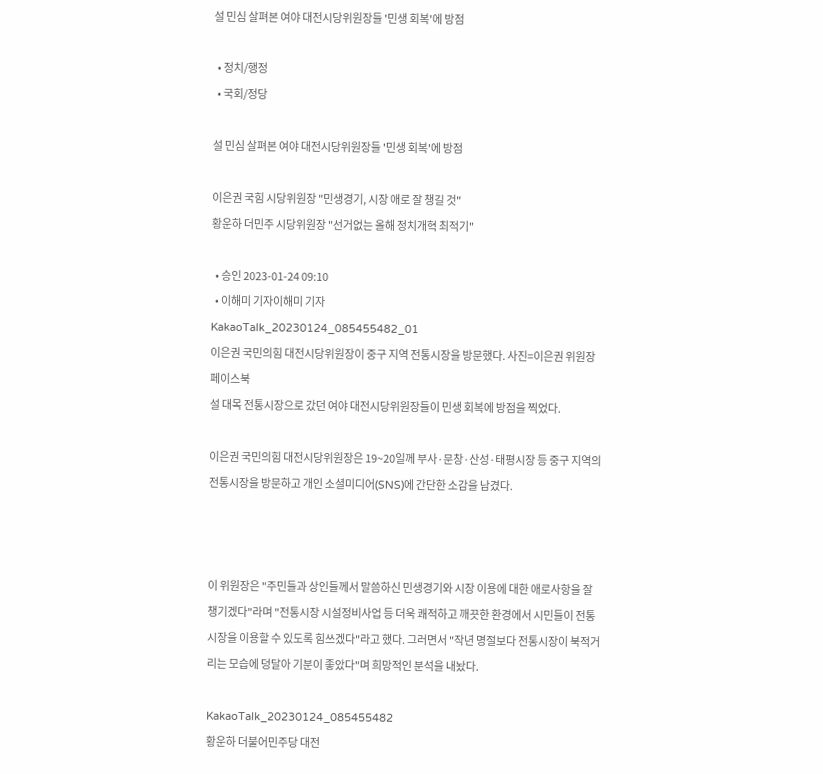설 민심 살펴본 여야 대전시당위원장들 '민생 회복'에 방점

  • 정치/행정
  • 국회/정당

설 민심 살펴본 여야 대전시당위원장들 '민생 회복'에 방점

이은권 국힘 시당위원장 "민생경기, 시장 애로 잘 챙길 것"
황운하 더민주 시당위원장 "선거없는 올해 정치개혁 최적기"

  • 승인 2023-01-24 09:10
  • 이해미 기자이해미 기자
KakaoTalk_20230124_085455482_01
이은권 국민의힘 대전시당위원장이 중구 지역 전통시장을 방문했다. 사진=이은권 위원장 페이스북
설 대목 전통시장으로 갔던 여야 대전시당위원장들이 민생 회복에 방점을 찍었다.

이은권 국민의힘 대전시당위원장은 19~20일께 부사·문창·산성·태평시장 등 중구 지역의 전통시장을 방문하고 개인 소셜미디어(SNS)에 간단한 소감을 남겼다.



이 위원장은 "주민들과 상인들께서 말씀하신 민생경기와 시장 이용에 대한 애로사항을 잘 챙기겠다"라며 "전통시장 시설정비사업 등 더욱 쾌적하고 깨끗한 환경에서 시민들이 전통시장을 이용할 수 있도록 힘쓰겠다"라고 했다. 그러면서 "작년 명절보다 전통시장이 북적거리는 모습에 덩달아 기분이 좋았다"며 희망적인 분석을 내놨다.

KakaoTalk_20230124_085455482
황운하 더불어민주당 대전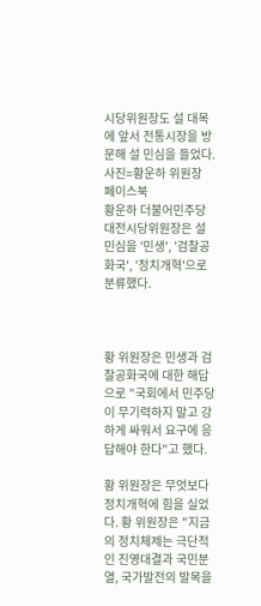시당위원장도 설 대목에 앞서 전통시장을 방문해 설 민심을 들었다. 사진=황운하 위원장 페이스북
황운하 더불어민주당 대전시당위원장은 설 민심을 '민생', '검찰공화국', '정치개혁'으로 분류했다.



황 위원장은 민생과 검찰공화국에 대한 해답으로 "국회에서 민주당이 무기력하지 말고 강하게 싸워서 요구에 응답해야 한다"고 했다.

황 위원장은 무엇보다 정치개혁에 힘을 실었다. 황 위원장은 "지금의 정치체제는 극단적인 진영대결과 국민분열, 국가발전의 발목을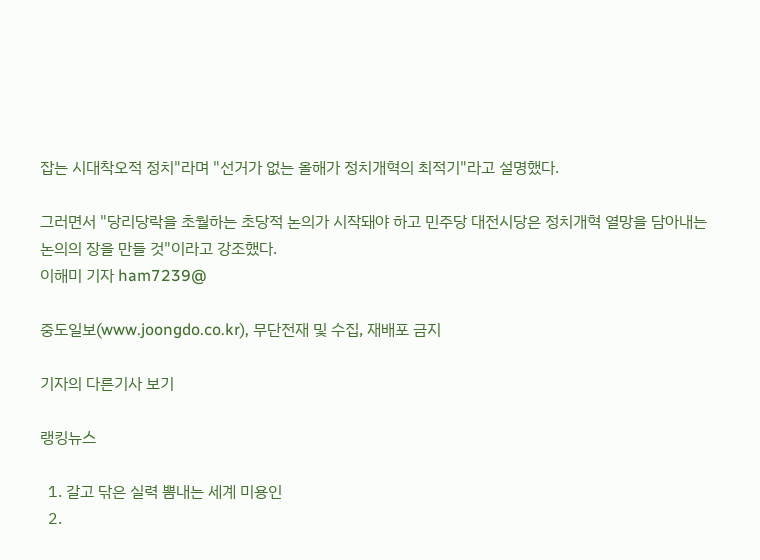잡는 시대착오적 정치"라며 "선거가 없는 올해가 정치개혁의 최적기"라고 설명했다.

그러면서 "당리당락을 초월하는 초당적 논의가 시작돼야 하고 민주당 대전시당은 정치개혁 열망을 담아내는 논의의 장을 만들 것"이라고 강조했다.
이해미 기자 ham7239@

중도일보(www.joongdo.co.kr), 무단전재 및 수집, 재배포 금지

기자의 다른기사 보기

랭킹뉴스

  1. 갈고 닦은 실력 뽐내는 세계 미용인
  2.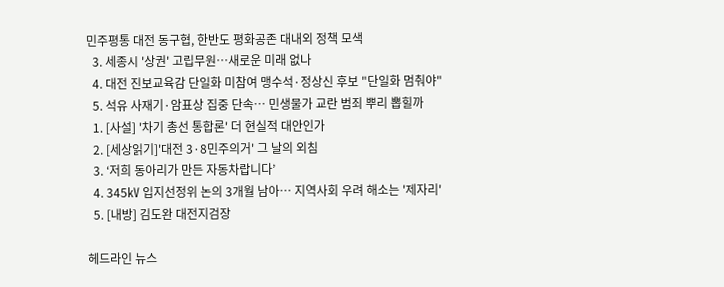민주평통 대전 동구협, 한반도 평화공존 대내외 정책 모색
  3. 세종시 '상권' 고립무원…새로운 미래 없나
  4. 대전 진보교육감 단일화 미참여 맹수석·정상신 후보 "단일화 멈춰야"
  5. 석유 사재기·암표상 집중 단속… 민생물가 교란 범죄 뿌리 뽑힐까
  1. [사설] '차기 총선 통합론' 더 현실적 대안인가
  2. [세상읽기]'대전 3·8민주의거' 그 날의 외침
  3. ‘저희 동아리가 만든 자동차랍니다’
  4. 345㎸ 입지선정위 논의 3개월 남아… 지역사회 우려 해소는 '제자리'
  5. [내방] 김도완 대전지검장

헤드라인 뉴스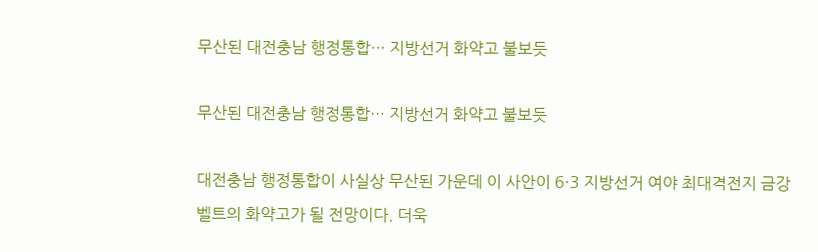무산된 대전충남 행정통합… 지방선거 화약고 불보듯

무산된 대전충남 행정통합… 지방선거 화약고 불보듯

대전충남 행정통합이 사실상 무산된 가운데 이 사안이 6·3 지방선거 여야 최대격전지 금강벨트의 화약고가 될 전망이다. 더욱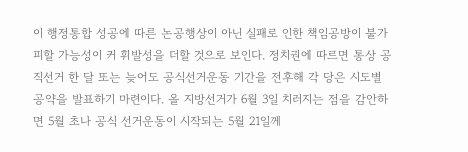이 행정통합 성공에 따른 논공행상이 아닌 실패로 인한 책임공방이 불가피할 가능성이 커 휘발성을 더할 것으로 보인다. 정치권에 따르면 통상 공직선거 한 달 또는 늦어도 공식선거운동 기간을 전후해 각 당은 시도별 공약을 발표하기 마련이다. 올 지방선거가 6월 3일 치러지는 점을 감안하면 5월 초나 공식 선거운동이 시작되는 5월 21일께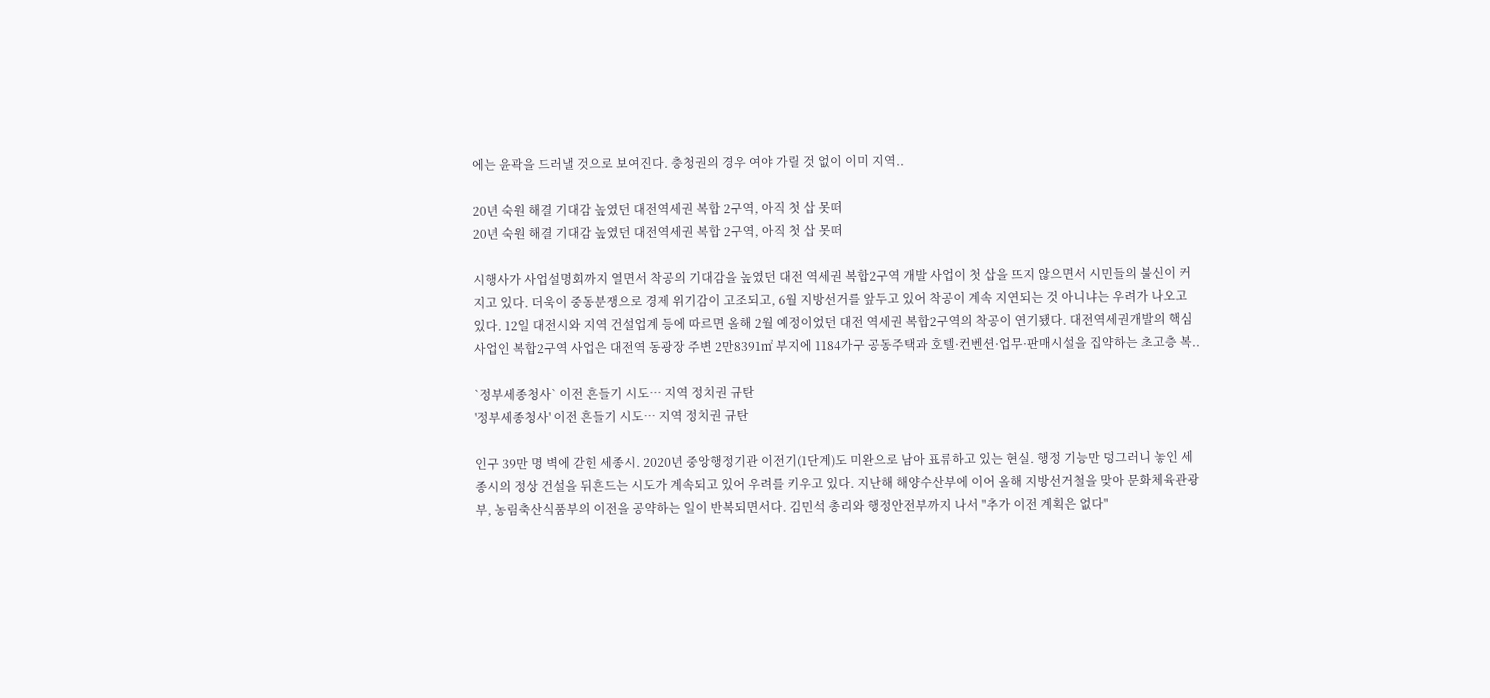에는 윤곽을 드러낼 것으로 보여진다. 충청권의 경우 여야 가릴 것 없이 이미 지역..

20년 숙원 해결 기대감 높였던 대전역세권 복합 2구역, 아직 첫 삽 못떠
20년 숙원 해결 기대감 높였던 대전역세권 복합 2구역, 아직 첫 삽 못떠

시행사가 사업설명회까지 열면서 착공의 기대감을 높였던 대전 역세권 복합2구역 개발 사업이 첫 삽을 뜨지 않으면서 시민들의 불신이 커지고 있다. 더욱이 중동분쟁으로 경제 위기감이 고조되고, 6월 지방선거를 앞두고 있어 착공이 계속 지연되는 것 아니냐는 우려가 나오고 있다. 12일 대전시와 지역 건설업계 등에 따르면 올해 2월 예정이었던 대전 역세권 복합2구역의 착공이 연기됐다. 대전역세권개발의 핵심 사업인 복합2구역 사업은 대전역 동광장 주변 2만8391㎡ 부지에 1184가구 공동주택과 호텔·컨벤션·업무·판매시설을 집약하는 초고층 복..

`정부세종청사` 이전 흔들기 시도… 지역 정치권 규탄
'정부세종청사' 이전 흔들기 시도… 지역 정치권 규탄

인구 39만 명 벽에 갇힌 세종시. 2020년 중앙행정기관 이전기(1단계)도 미완으로 남아 표류하고 있는 현실. 행정 기능만 덩그러니 놓인 세종시의 정상 건설을 뒤흔드는 시도가 계속되고 있어 우려를 키우고 있다. 지난해 해양수산부에 이어 올해 지방선거철을 맞아 문화체육관광부, 농림축산식품부의 이전을 공약하는 일이 반복되면서다. 김민석 총리와 행정안전부까지 나서 "추가 이전 계획은 없다"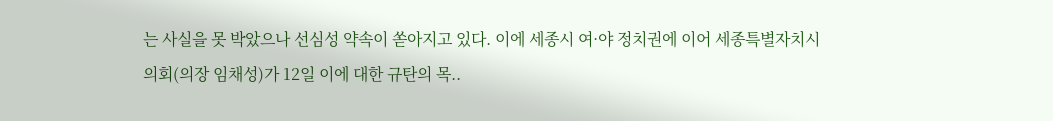는 사실을 못 박았으나 선심성 약속이 쏟아지고 있다. 이에 세종시 여·야 정치권에 이어 세종특별자치시의회(의장 임채성)가 12일 이에 대한 규탄의 목..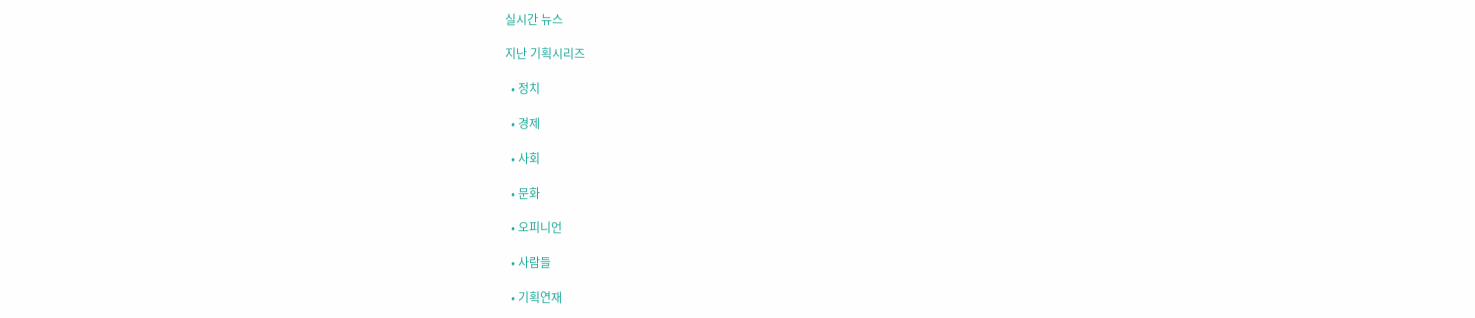실시간 뉴스

지난 기획시리즈

  • 정치

  • 경제

  • 사회

  • 문화

  • 오피니언

  • 사람들

  • 기획연재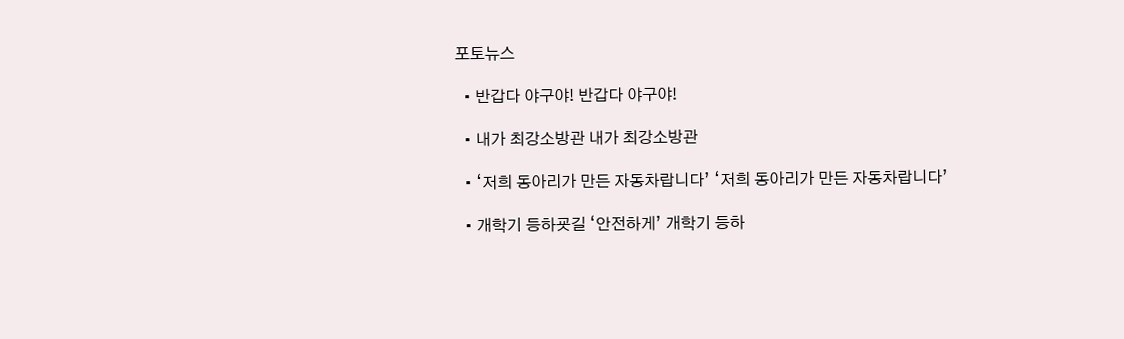포토뉴스

  • 반갑다 야구야! 반갑다 야구야!

  • 내가 최강소방관 내가 최강소방관

  • ‘저희 동아리가 만든 자동차랍니다’ ‘저희 동아리가 만든 자동차랍니다’

  • 개학기 등하굣길 ‘안전하게’ 개학기 등하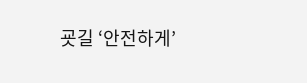굣길 ‘안전하게’